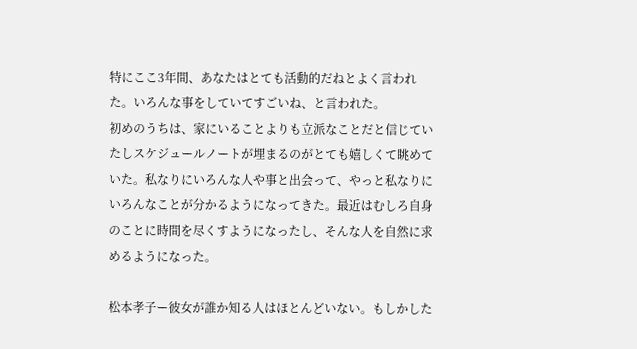特にここ3年間、あなたはとても活動的だねとよく言われた。いろんな事をしていてすごいね、と言われた。
初めのうちは、家にいることよりも立派なことだと信じていたしスケジュールノートが埋まるのがとても嬉しくて眺めていた。私なりにいろんな人や事と出会って、やっと私なりにいろんなことが分かるようになってきた。最近はむしろ自身のことに時間を尽くすようになったし、そんな人を自然に求めるようになった。

松本孝子ー彼女が誰か知る人はほとんどいない。もしかした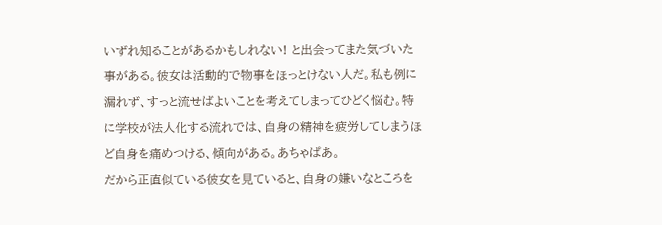いずれ知ることがあるかもしれない! と出会ってまた気づいた事がある。彼女は活動的で物事をほっとけない人だ。私も例に漏れず、すっと流せばよいことを考えてしまってひどく悩む。特に学校が法人化する流れでは、自身の精神を疲労してしまうほど自身を痛めつける、傾向がある。あちゃぱあ。
だから正直似ている彼女を見ていると、自身の嫌いなところを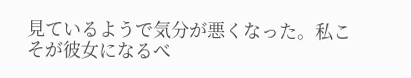見ているようで気分が悪くなった。私こそが彼女になるべ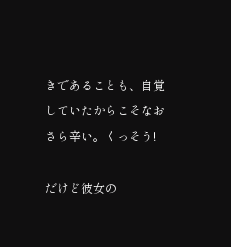きであることも、自覚していたからこそなおさら辛い。くっそう!

だけど彼女の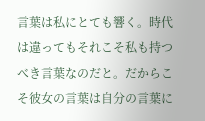言葉は私にとても響く。時代は違ってもそれこそ私も持つべき言葉なのだと。だからこそ彼女の言葉は自分の言葉に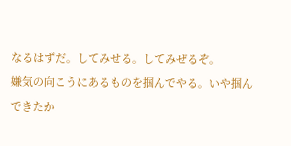なるはずだ。してみせる。してみぜるぞ。
嫌気の向こうにあるものを掴んでやる。いや掴んできたか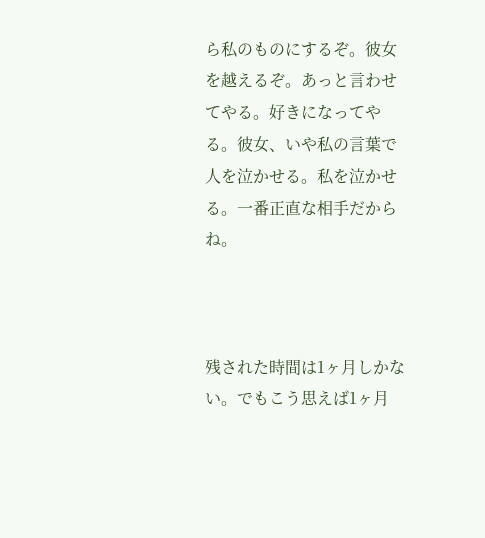ら私のものにするぞ。彼女を越えるぞ。あっと言わせてやる。好きになってやる。彼女、いや私の言葉で人を泣かせる。私を泣かせる。一番正直な相手だからね。



残された時間は1ヶ月しかない。でもこう思えば1ヶ月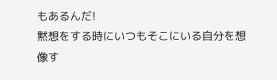もあるんだ!
黙想をする時にいつもそこにいる自分を想像す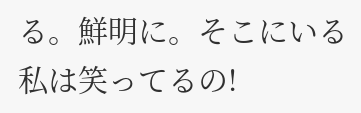る。鮮明に。そこにいる私は笑ってるの!